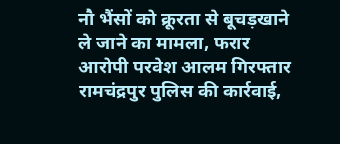नौ भैंसों को क्रूरता से बूचड़खाने ले जाने का मामला, फरार आरोपी परवेश आलम गिरफ्तार
रामचंद्रपुर पुलिस की कार्रवाई,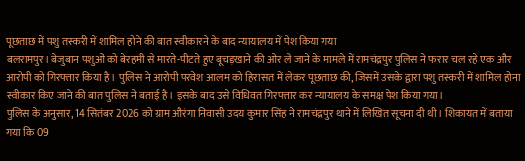पूछताछ में पशु तस्करी में शामिल होने की बात स्वीकारने के बाद न्यायालय में पेश किया गया
बलरामपुर। बेजुबान पशुओं को बेरहमी से मारते-पीटते हुए बूचड़खाने की ओर ले जाने के मामले में रामचंद्रपुर पुलिस ने फरार चल रहे एक और आरोपी को गिरफ्तार किया है। पुलिस ने आरोपी परवेश आलम को हिरासत में लेकर पूछताछ की, जिसमें उसके द्वारा पशु तस्करी में शामिल होना स्वीकार किए जाने की बात पुलिस ने बताई है। इसके बाद उसे विधिवत गिरफ्तार कर न्यायालय के समक्ष पेश किया गया।
पुलिस के अनुसार, 14 सितंबर 2026 को ग्राम औरंगा निवासी उदय कुमार सिंह ने रामचंद्रपुर थाने में लिखित सूचना दी थी। शिकायत में बताया गया कि 09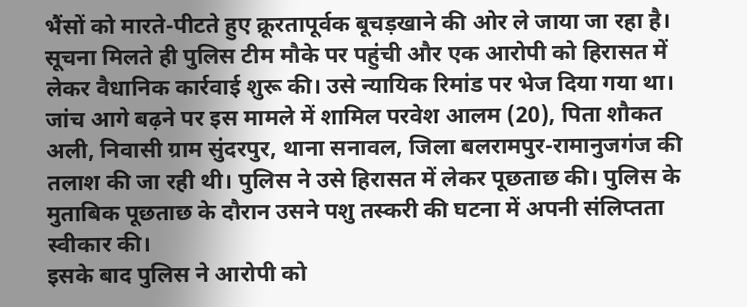भैंसों को मारते-पीटते हुए क्रूरतापूर्वक बूचड़खाने की ओर ले जाया जा रहा है। सूचना मिलते ही पुलिस टीम मौके पर पहुंची और एक आरोपी को हिरासत में लेकर वैधानिक कार्रवाई शुरू की। उसे न्यायिक रिमांड पर भेज दिया गया था।
जांच आगे बढ़ने पर इस मामले में शामिल परवेश आलम (20), पिता शौकत अली, निवासी ग्राम सुंदरपुर, थाना सनावल, जिला बलरामपुर-रामानुजगंज की तलाश की जा रही थी। पुलिस ने उसे हिरासत में लेकर पूछताछ की। पुलिस के मुताबिक पूछताछ के दौरान उसने पशु तस्करी की घटना में अपनी संलिप्तता स्वीकार की।
इसके बाद पुलिस ने आरोपी को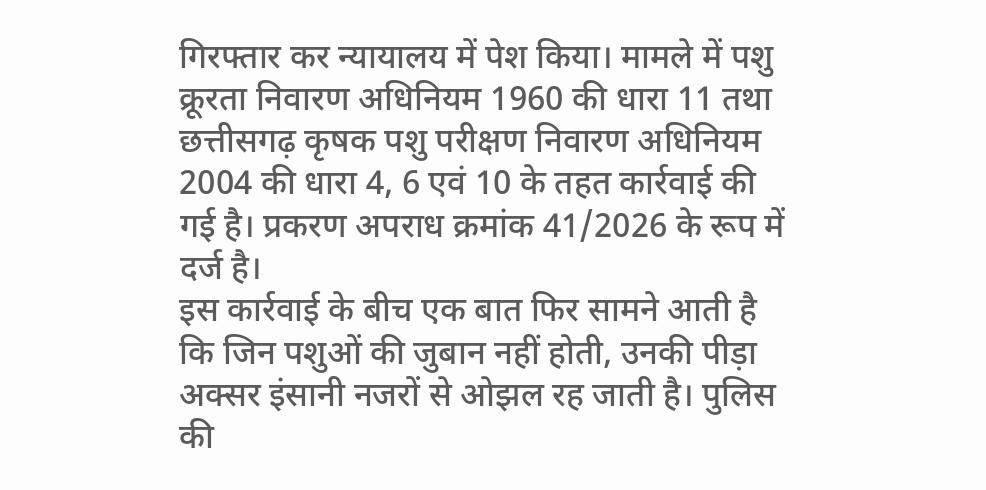गिरफ्तार कर न्यायालय में पेश किया। मामले में पशु क्रूरता निवारण अधिनियम 1960 की धारा 11 तथा छत्तीसगढ़ कृषक पशु परीक्षण निवारण अधिनियम 2004 की धारा 4, 6 एवं 10 के तहत कार्रवाई की गई है। प्रकरण अपराध क्रमांक 41/2026 के रूप में दर्ज है।
इस कार्रवाई के बीच एक बात फिर सामने आती है कि जिन पशुओं की जुबान नहीं होती, उनकी पीड़ा अक्सर इंसानी नजरों से ओझल रह जाती है। पुलिस की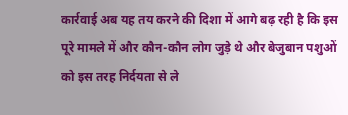कार्रवाई अब यह तय करने की दिशा में आगे बढ़ रही है कि इस पूरे मामले में और कौन-कौन लोग जुड़े थे और बेजुबान पशुओं को इस तरह निर्दयता से ले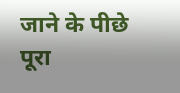जाने के पीछे पूरा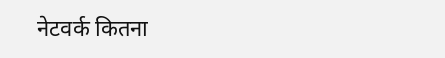नेटवर्क कितना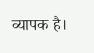व्यापक है।